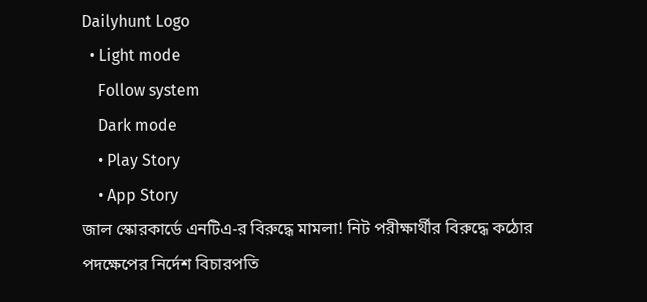Dailyhunt Logo
  • Light mode
    Follow system
    Dark mode
    • Play Story
    • App Story
জাল স্কোরকার্ডে এনটিএ-র বিরুদ্ধে মামলা! নিট পরীক্ষার্থীর বিরুদ্ধে কঠোর পদক্ষেপের নির্দেশ বিচারপতি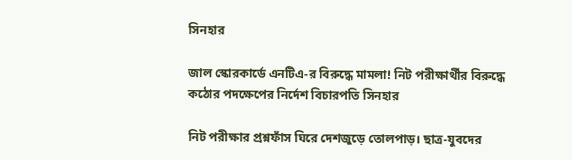সিনহার

জাল স্কোরকার্ডে এনটিএ-র বিরুদ্ধে মামলা! নিট পরীক্ষার্থীর বিরুদ্ধে কঠোর পদক্ষেপের নির্দেশ বিচারপতি সিনহার

নিট পরীক্ষার প্রশ্নফাঁস ঘিরে দেশজুড়ে তোলপাড়। ছাত্র-যুবদের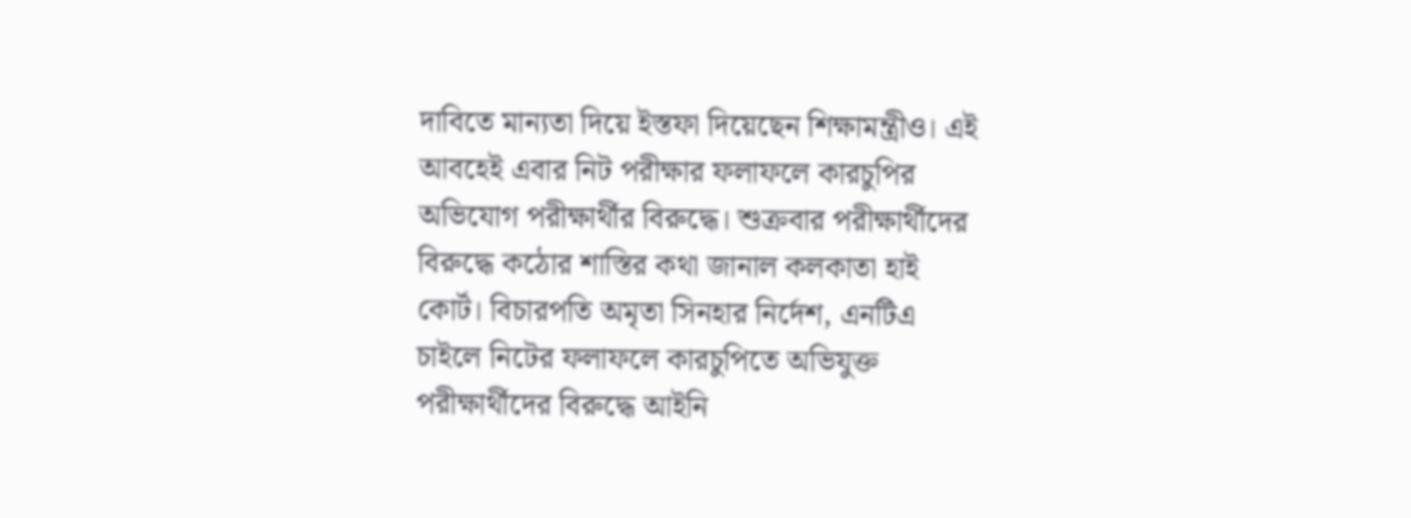দাবিতে মান্যতা দিয়ে ইস্তফা দিয়েছেন শিক্ষামন্ত্রীও। এই আবহেই এবার নিট পরীক্ষার ফলাফলে কারচুপির অভিযোগ পরীক্ষার্থীর বিরুদ্ধে। শুক্রবার পরীক্ষার্থীদের বিরুদ্ধে কঠোর শাস্তির কথা জানাল কলকাতা হাই কোর্ট। বিচারপতি অমৃতা সিনহার নির্দেশ, এনটিএ চাইলে নিটের ফলাফলে কারচুপিতে অভিযুক্ত পরীক্ষার্থীদের বিরুদ্ধে আইনি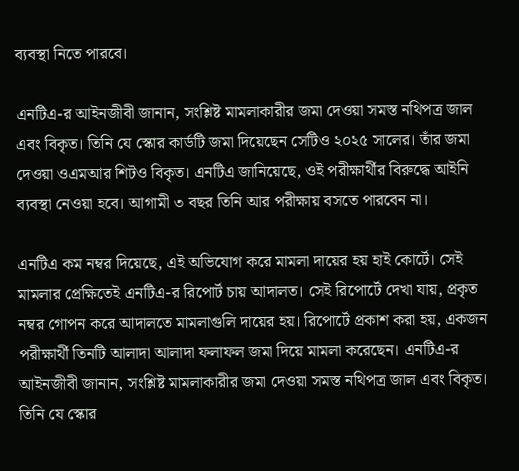ব্যবস্থা নিতে পারবে।

এনটিএ-র আইনজীবী জানান, সংশ্লিষ্ট মামলাকারীর জমা দেওয়া সমস্ত নথিপত্র জাল এবং বিকৃত। তিনি যে স্কোর কার্ডটি জমা দিয়েছেন সেটিও ২০২৫ সালের। তাঁর জমা দেওয়া ওএমআর শিটও বিকৃত। এনটিএ জানিয়েছে, ওই পরীক্ষার্থীর বিরুদ্ধে আইনি ব্যবস্থা নেওয়া হবে। আগামী ৩ বছর তিনি আর পরীক্ষায় বসতে পারবেন না।

এনটিএ কম নম্বর দিয়েছে, এই অভিযোগ করে মামলা দায়ের হয় হাই কোর্টে। সেই মামলার প্রেক্ষিতেই এনটিএ-র রিপোর্ট চায় আদালত। সেই রিপোর্টে দেখা যায়, প্রকৃত নম্বর গোপন করে আদালতে মামলাগুলি দায়ের হয়। রিপোর্টে প্রকাশ করা হয়, একজন পরীক্ষার্থী তিনটি আলাদা আলাদা ফলাফল জমা দিয়ে মামলা করেছেন। এনটিএ-র আইনজীবী জানান, সংশ্লিষ্ট মামলাকারীর জমা দেওয়া সমস্ত নথিপত্র জাল এবং বিকৃত। তিনি যে স্কোর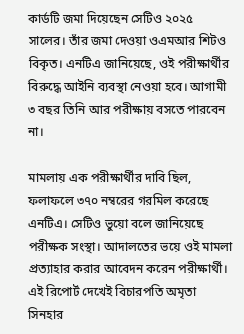কার্ডটি জমা দিয়েছেন সেটিও ২০২৫ সালের। তাঁর জমা দেওয়া ওএমআর শিটও বিকৃত। এনটিএ জানিয়েছে, ওই পরীক্ষার্থীর বিরুদ্ধে আইনি ব্যবস্থা নেওয়া হবে। আগামী ৩ বছর তিনি আর পরীক্ষায় বসতে পারবেন না।

মামলায় এক পরীক্ষার্থীর দাবি ছিল, ফলাফলে ৩৭০ নম্বরের গরমিল করেছে এনটিএ। সেটিও ভুয়ো বলে জানিয়েছে পরীক্ষক সংস্থা। আদালতের ভয়ে ওই মামলা প্রত্যাহার করার আবেদন করেন পরীক্ষার্থী। এই রিপোর্ট দেখেই বিচারপতি অমৃতা সিনহার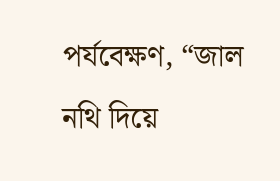পর্যবেক্ষণ, “জাল নথি দিয়ে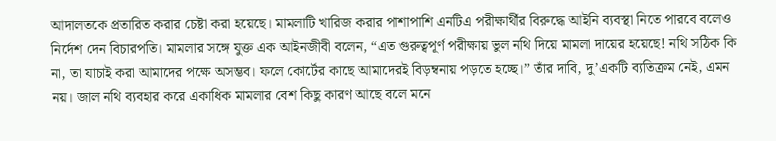আদালতকে প্রতারিত করার চেষ্টা করা হয়েছে। মামলাটি খারিজ করার পাশাপাশি এনটিএ পরীক্ষার্থীর বিরুদ্ধে আইনি ব্যবস্থা নিতে পারবে বলেও নির্দেশ দেন বিচারপতি। মামলার সঙ্গে যুক্ত এক আইনজীবী বলেন, “এত গুরুত্বপূর্ণ পরীক্ষায় ভুল নথি দিয়ে মামলা দায়ের হয়েছে! নথি সঠিক কি না, তা যাচাই করা আমাদের পক্ষে অসম্ভব। ফলে কোর্টের কাছে আমাদেরই বিড়ম্বনায় পড়তে হচ্ছে।” তাঁর দাবি, দু’একটি ব্যতিক্রম নেই, এমন নয়। জাল নথি ব্যবহার করে একাধিক মামলার বেশ কিছু কারণ আছে বলে মনে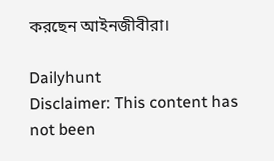করছেন আইনজীবীরা।

Dailyhunt
Disclaimer: This content has not been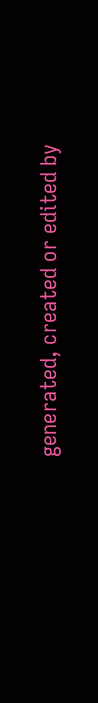generated, created or edited by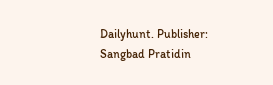Dailyhunt. Publisher: Sangbad Pratidin